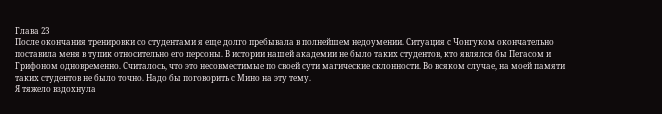Глава 23
После окончания тренировки со студентами я еще долго пребывала в полнейшем недоумении. Ситуация с Чонгуком окончательно поставила меня в тупик относительно его персоны. В истории нашей академии не было таких студентов, кто являлся бы Пегасом и Грифоном одновременно. Считалось, что это несовместимые по своей сути магические склонности. Во всяком случае, на моей памяти таких студентов не было точно. Надо бы поговорить с Мино на эту тему.
Я тяжело вздохнула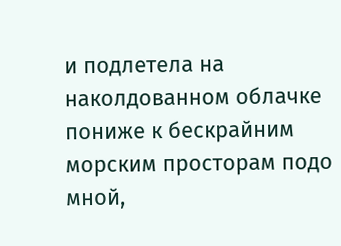и подлетела на наколдованном облачке пониже к бескрайним морским просторам подо мной,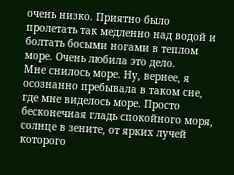очень низко. Приятно было пролетать так медленно над водой и болтать босыми ногами в теплом море. Очень любила это дело.
Мне снилось море. Ну, вернее, я осознанно пребывала в таком сне, где мне виделось море. Просто бесконечная гладь спокойного моря, солнце в зените, от ярких лучей которого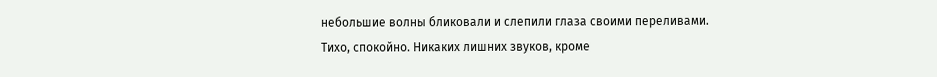небольшие волны бликовали и слепили глаза своими переливами. Тихо, спокойно. Никаких лишних звуков, кроме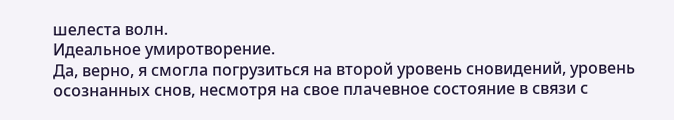шелеста волн.
Идеальное умиротворение.
Да, верно, я смогла погрузиться на второй уровень сновидений, уровень осознанных снов, несмотря на свое плачевное состояние в связи с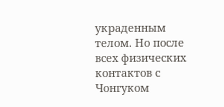украденным телом. Но после всех физических контактов с Чонгуком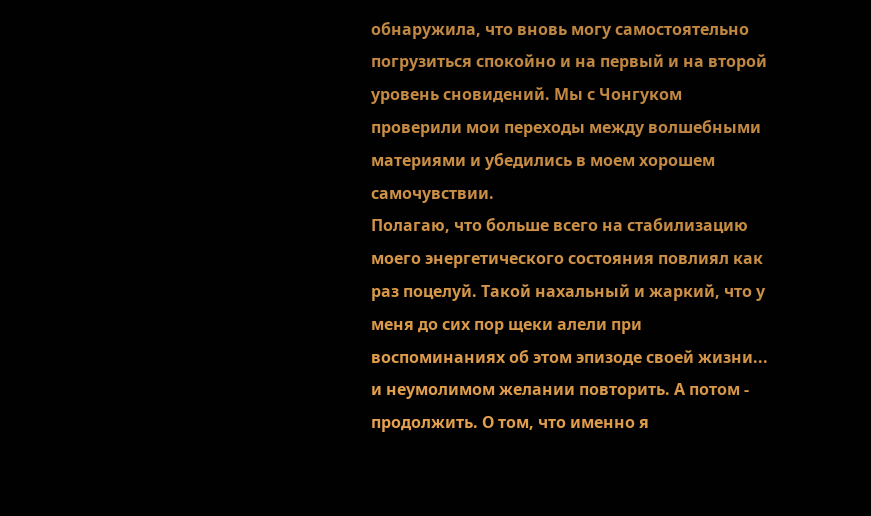обнаружила, что вновь могу самостоятельно погрузиться спокойно и на первый и на второй уровень сновидений. Мы с Чонгуком проверили мои переходы между волшебными материями и убедились в моем хорошем самочувствии.
Полагаю, что больше всего на стабилизацию моего энергетического состояния повлиял как раз поцелуй. Такой нахальный и жаркий, что у меня до сих пор щеки алели при воспоминаниях об этом эпизоде своей жизни... и неумолимом желании повторить. А потом - продолжить. О том, что именно я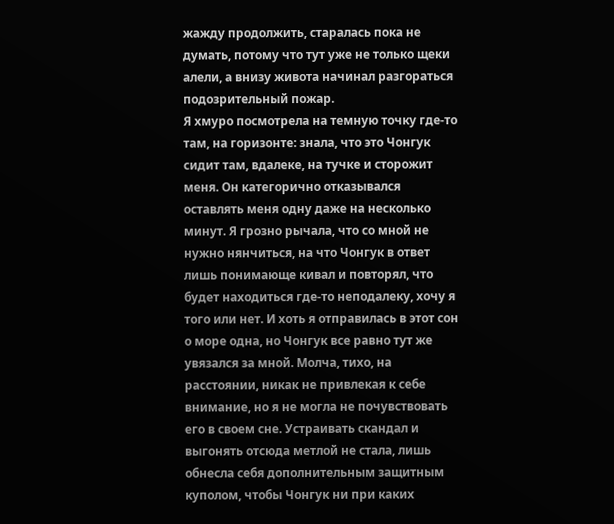жажду продолжить, старалась пока не думать, потому что тут уже не только щеки алели, а внизу живота начинал разгораться подозрительный пожар.
Я хмуро посмотрела на темную точку где-то там, на горизонте: знала, что это Чонгук сидит там, вдалеке, на тучке и сторожит меня. Он категорично отказывался оставлять меня одну даже на несколько минут. Я грозно рычала, что со мной не нужно нянчиться, на что Чонгук в ответ лишь понимающе кивал и повторял, что будет находиться где-то неподалеку, хочу я того или нет. И хоть я отправилась в этот сон о море одна, но Чонгук все равно тут же увязался за мной. Молча, тихо, на расстоянии, никак не привлекая к себе внимание, но я не могла не почувствовать его в своем сне. Устраивать скандал и выгонять отсюда метлой не стала, лишь обнесла себя дополнительным защитным куполом, чтобы Чонгук ни при каких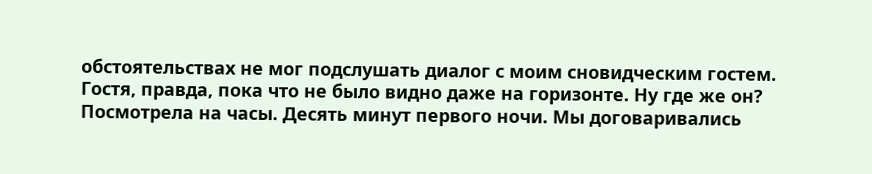обстоятельствах не мог подслушать диалог с моим сновидческим гостем. Гостя, правда, пока что не было видно даже на горизонте. Ну где же он?
Посмотрела на часы. Десять минут первого ночи. Мы договаривались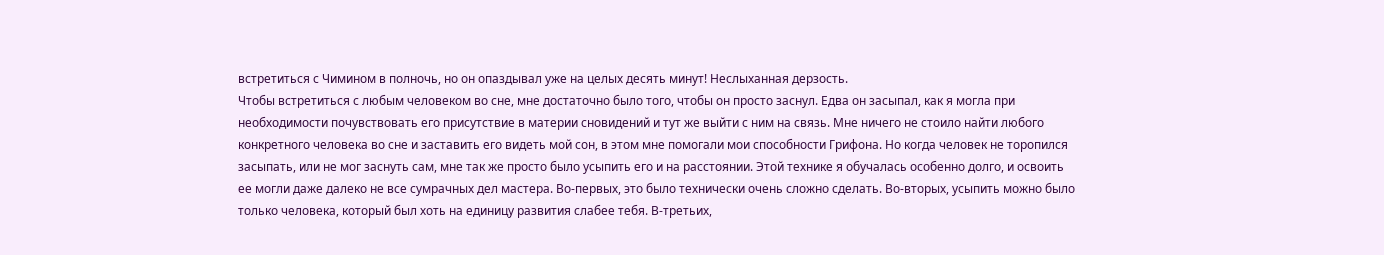встретиться с Чимином в полночь, но он опаздывал уже на целых десять минут! Неслыханная дерзость.
Чтобы встретиться с любым человеком во сне, мне достаточно было того, чтобы он просто заснул. Едва он засыпал, как я могла при необходимости почувствовать его присутствие в материи сновидений и тут же выйти с ним на связь. Мне ничего не стоило найти любого конкретного человека во сне и заставить его видеть мой сон, в этом мне помогали мои способности Грифона. Но когда человек не торопился засыпать, или не мог заснуть сам, мне так же просто было усыпить его и на расстоянии. Этой технике я обучалась особенно долго, и освоить ее могли даже далеко не все сумрачных дел мастера. Во-первых, это было технически очень сложно сделать. Во-вторых, усыпить можно было только человека, который был хоть на единицу развития слабее тебя. В-третьих,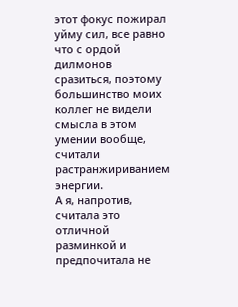этот фокус пожирал уйму сил, все равно что с ордой дилмонов сразиться, поэтому большинство моих коллег не видели смысла в этом умении вообще, считали растранжириванием энергии.
А я, напротив, считала это отличной разминкой и предпочитала не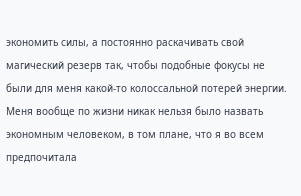экономить силы, а постоянно раскачивать свой магический резерв так, чтобы подобные фокусы не были для меня какой-то колоссальной потерей энергии. Меня вообще по жизни никак нельзя было назвать экономным человеком, в том плане, что я во всем предпочитала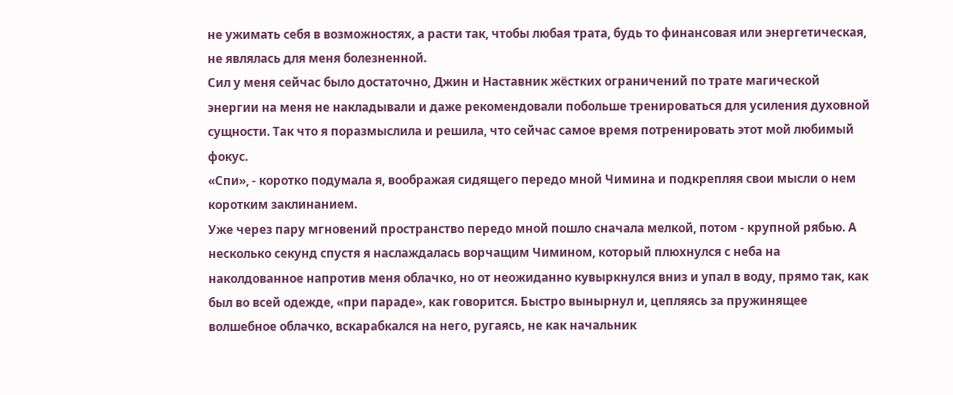не ужимать себя в возможностях, а расти так, чтобы любая трата, будь то финансовая или энергетическая, не являлась для меня болезненной.
Сил у меня сейчас было достаточно, Джин и Наставник жёстких ограничений по трате магической энергии на меня не накладывали и даже рекомендовали побольше тренироваться для усиления духовной сущности. Так что я поразмыслила и решила, что сейчас самое время потренировать этот мой любимый фокус.
«Спи», - коротко подумала я, воображая сидящего передо мной Чимина и подкрепляя свои мысли о нем коротким заклинанием.
Уже через пару мгновений пространство передо мной пошло сначала мелкой, потом - крупной рябью. А несколько секунд спустя я наслаждалась ворчащим Чимином, который плюхнулся с неба на наколдованное напротив меня облачко, но от неожиданно кувыркнулся вниз и упал в воду, прямо так, как был во всей одежде, «при параде», как говорится. Быстро вынырнул и, цепляясь за пружинящее волшебное облачко, вскарабкался на него, ругаясь, не как начальник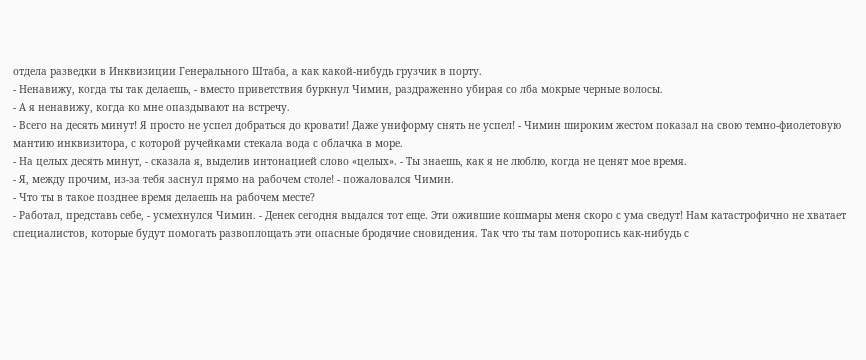отдела разведки в Инквизиции Генерального Штаба, а как какой-нибудь грузчик в порту.
- Ненавижу, когда ты так делаешь, - вместо приветствия буркнул Чимин, раздраженно убирая со лба мокрые черные волосы.
- А я ненавижу, когда ко мне опаздывают на встречу.
- Всего на десять минут! Я просто не успел добраться до кровати! Даже униформу снять не успел! - Чимин широким жестом показал на свою темно-фиолетовую мантию инквизитора, с которой ручейками стекала вода с облачка в море.
- На целых десять минут, - сказала я, выделив интонацией слово «целых». - Ты знаешь, как я не люблю, когда не ценят мое время.
- Я, между прочим, из-за тебя заснул прямо на рабочем столе! - пожаловался Чимин.
- Что ты в такое позднее время делаешь на рабочем месте?
- Работал, представь себе, - усмехнулся Чимин. - Денек сегодня выдался тот еще. Эти ожившие кошмары меня скоро с ума сведут! Нам катастрофично не хватает специалистов, которые будут помогать развоплощать эти опасные бродячие сновидения. Так что ты там поторопись как-нибудь с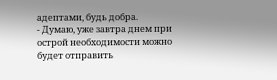адептами, будь добра.
- Думаю, уже завтра днем при острой необходимости можно будет отправить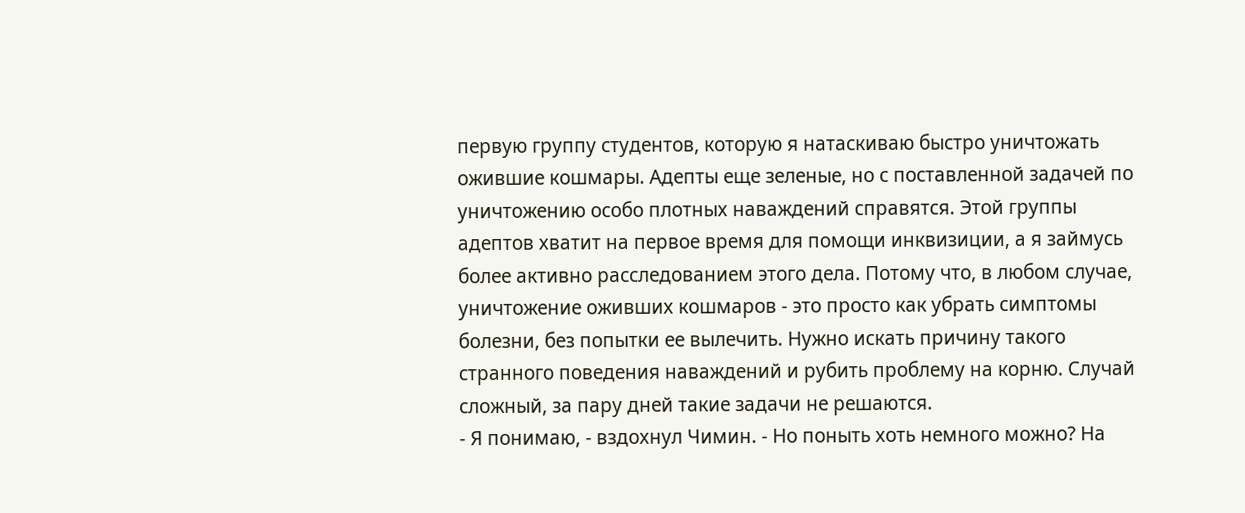первую группу студентов, которую я натаскиваю быстро уничтожать ожившие кошмары. Адепты еще зеленые, но с поставленной задачей по уничтожению особо плотных наваждений справятся. Этой группы адептов хватит на первое время для помощи инквизиции, а я займусь более активно расследованием этого дела. Потому что, в любом случае, уничтожение оживших кошмаров - это просто как убрать симптомы болезни, без попытки ее вылечить. Нужно искать причину такого странного поведения наваждений и рубить проблему на корню. Случай сложный, за пару дней такие задачи не решаются.
- Я понимаю, - вздохнул Чимин. - Но поныть хоть немного можно? На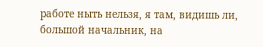работе ныть нельзя, я там, видишь ли, большой начальник, на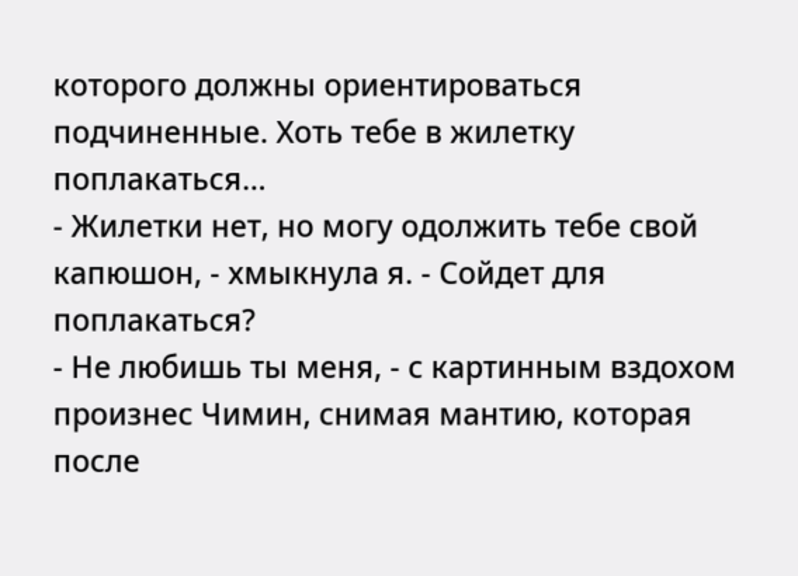которого должны ориентироваться подчиненные. Хоть тебе в жилетку поплакаться...
- Жилетки нет, но могу одолжить тебе свой капюшон, - хмыкнула я. - Сойдет для поплакаться?
- Не любишь ты меня, - с картинным вздохом произнес Чимин, снимая мантию, которая после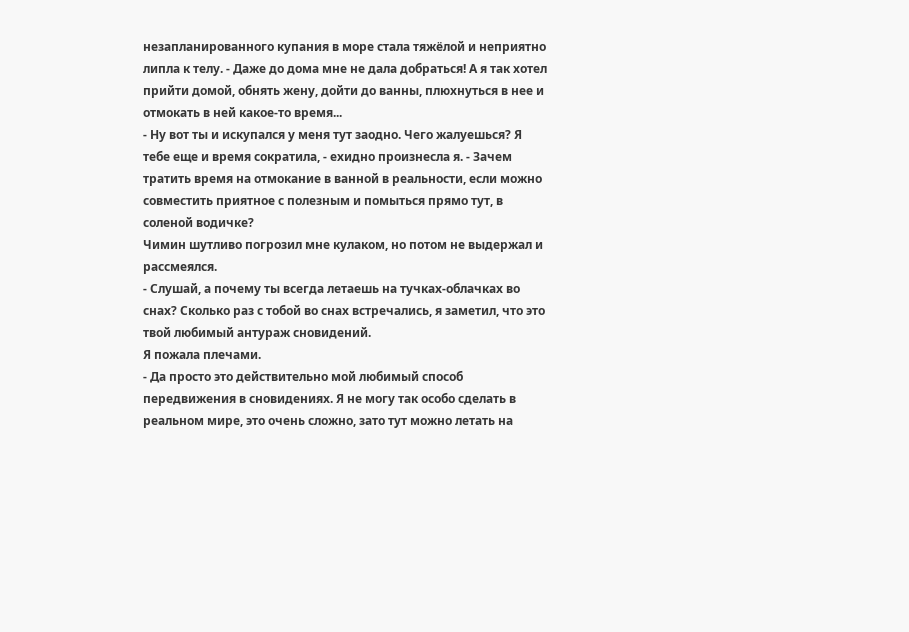незапланированного купания в море стала тяжёлой и неприятно липла к телу. - Даже до дома мне не дала добраться! А я так хотел прийти домой, обнять жену, дойти до ванны, плюхнуться в нее и отмокать в ней какое-то время...
- Ну вот ты и искупался у меня тут заодно. Чего жалуешься? Я тебе еще и время сократила, - ехидно произнесла я. - Зачем тратить время на отмокание в ванной в реальности, если можно совместить приятное с полезным и помыться прямо тут, в соленой водичке?
Чимин шутливо погрозил мне кулаком, но потом не выдержал и рассмеялся.
- Слушай, а почему ты всегда летаешь на тучках-облачках во снах? Сколько раз с тобой во снах встречались, я заметил, что это твой любимый антураж сновидений.
Я пожала плечами.
- Да просто это действительно мой любимый способ передвижения в сновидениях. Я не могу так особо сделать в реальном мире, это очень сложно, зато тут можно летать на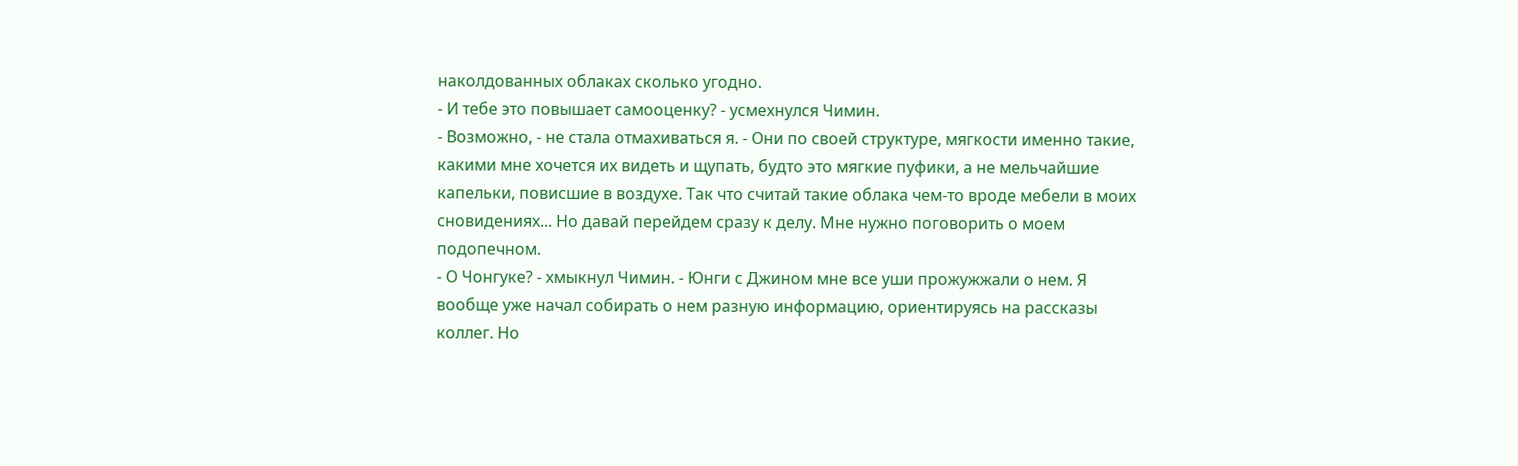наколдованных облаках сколько угодно.
- И тебе это повышает самооценку? - усмехнулся Чимин.
- Возможно, - не стала отмахиваться я. - Они по своей структуре, мягкости именно такие, какими мне хочется их видеть и щупать, будто это мягкие пуфики, а не мельчайшие капельки, повисшие в воздухе. Так что считай такие облака чем-то вроде мебели в моих сновидениях... Но давай перейдем сразу к делу. Мне нужно поговорить о моем подопечном.
- О Чонгуке? - хмыкнул Чимин. - Юнги с Джином мне все уши прожужжали о нем. Я вообще уже начал собирать о нем разную информацию, ориентируясь на рассказы коллег. Но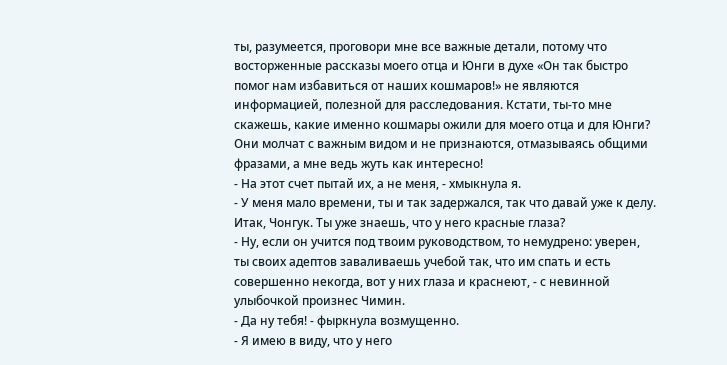ты, разумеется, проговори мне все важные детали, потому что восторженные рассказы моего отца и Юнги в духе «Он так быстро помог нам избавиться от наших кошмаров!» не являются информацией, полезной для расследования. Кстати, ты-то мне скажешь, какие именно кошмары ожили для моего отца и для Юнги? Они молчат с важным видом и не признаются, отмазываясь общими фразами, а мне ведь жуть как интересно!
- На этот счет пытай их, а не меня, - хмыкнула я.
- У меня мало времени, ты и так задержался, так что давай уже к делу. Итак, Чонгук. Ты уже знаешь, что у него красные глаза?
- Ну, если он учится под твоим руководством, то немудрено: уверен, ты своих адептов заваливаешь учебой так, что им спать и есть совершенно некогда, вот у них глаза и краснеют, - с невинной улыбочкой произнес Чимин.
- Да ну тебя! - фыркнула возмущенно.
- Я имею в виду, что у него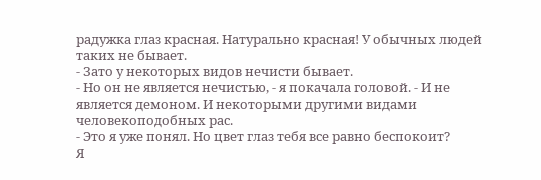радужка глаз красная. Натурально красная! У обычных людей таких не бывает.
- Зато у некоторых видов нечисти бывает.
- Но он не является нечистью, - я покачала головой. - И не является демоном. И некоторыми другими видами человекоподобных рас.
- Это я уже понял. Но цвет глаз тебя все равно беспокоит?
Я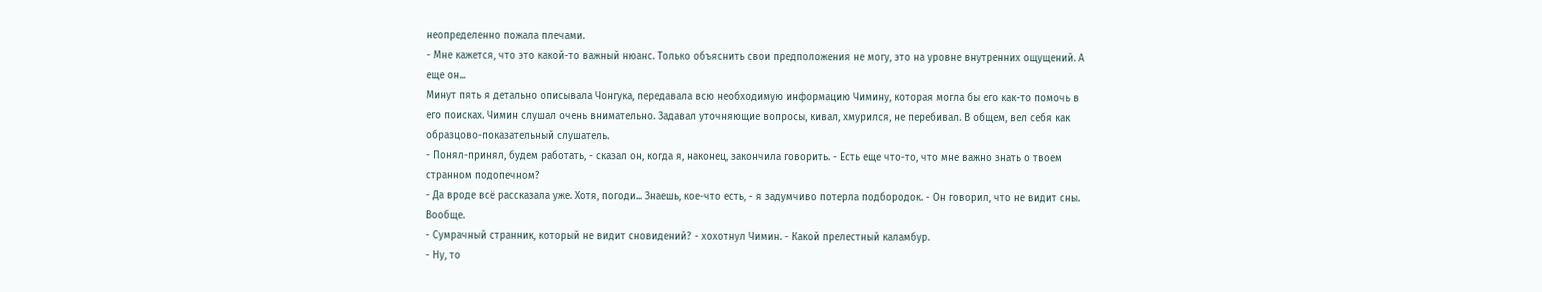неопределенно пожала плечами.
- Мне кажется, что это какой-то важный нюанс. Только объяснить свои предположения не могу, это на уровне внутренних ощущений. А еще он...
Минут пять я детально описывала Чонгука, передавала всю необходимую информацию Чимину, которая могла бы его как-то помочь в его поисках. Чимин слушал очень внимательно. Задавал уточняющие вопросы, кивал, хмурился, не перебивал. В общем, вел себя как образцово-показательный слушатель.
- Понял-принял, будем работать, - сказал он, когда я, наконец, закончила говорить. - Есть еще что-то, что мне важно знать о твоем странном подопечном?
- Да вроде всё рассказала уже. Хотя, погоди... Знаешь, кое-что есть, - я задумчиво потерла подбородок. - Он говорил, что не видит сны. Вообще.
- Сумрачный странник, который не видит сновидений? - хохотнул Чимин. - Какой прелестный каламбур.
- Ну, то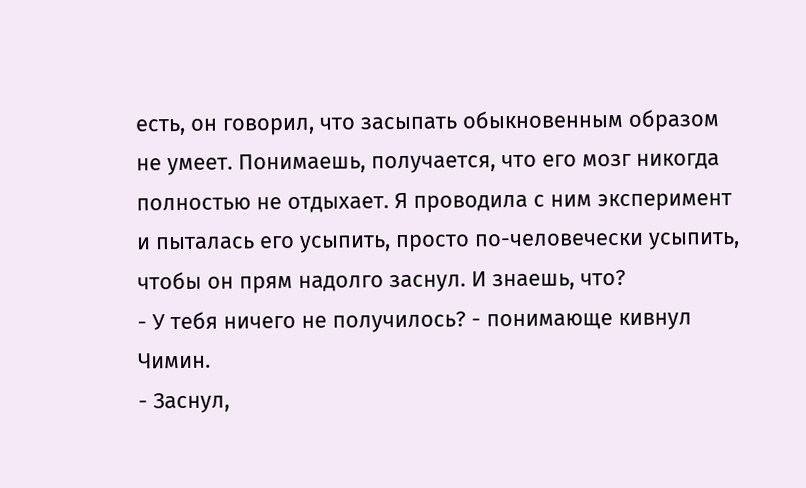есть, он говорил, что засыпать обыкновенным образом не умеет. Понимаешь, получается, что его мозг никогда полностью не отдыхает. Я проводила с ним эксперимент и пыталась его усыпить, просто по-человечески усыпить, чтобы он прям надолго заснул. И знаешь, что?
- У тебя ничего не получилось? - понимающе кивнул Чимин.
- Заснул,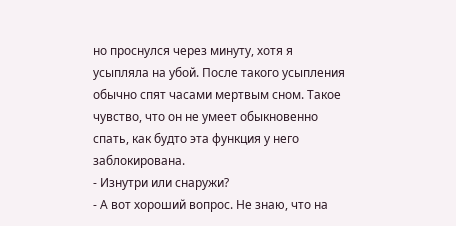но проснулся через минуту, хотя я усыпляла на убой. После такого усыпления обычно спят часами мертвым сном. Такое чувство, что он не умеет обыкновенно спать, как будто эта функция у него заблокирована.
- Изнутри или снаружи?
- А вот хороший вопрос. Не знаю, что на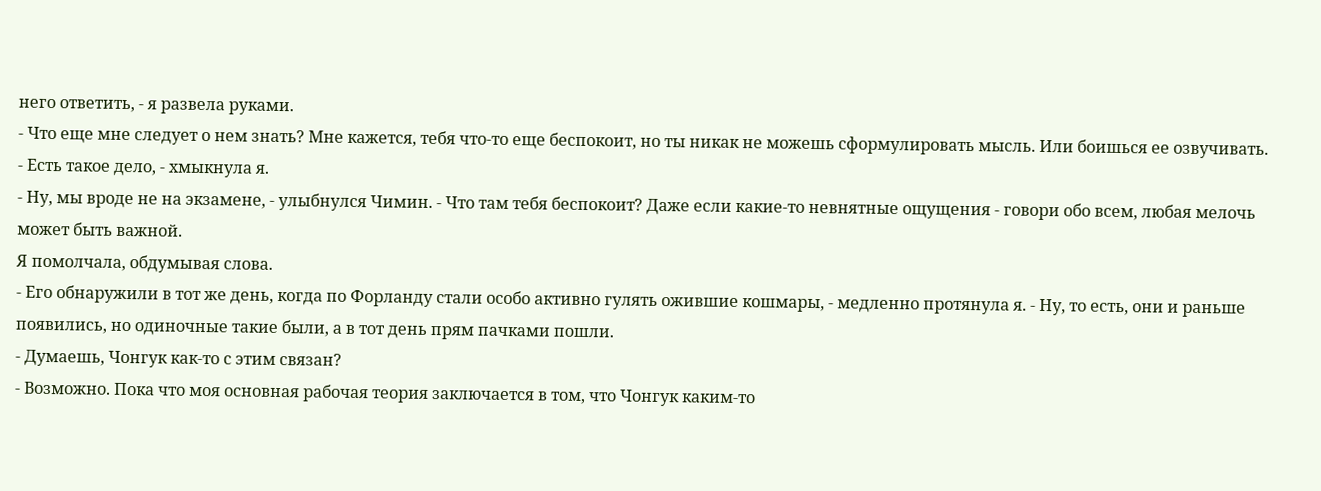него ответить, - я развела руками.
- Что еще мне следует о нем знать? Мне кажется, тебя что-то еще беспокоит, но ты никак не можешь сформулировать мысль. Или боишься ее озвучивать.
- Есть такое дело, - хмыкнула я.
- Ну, мы вроде не на экзамене, - улыбнулся Чимин. - Что там тебя беспокоит? Даже если какие-то невнятные ощущения - говори обо всем, любая мелочь может быть важной.
Я помолчала, обдумывая слова.
- Его обнаружили в тот же день, когда по Форланду стали особо активно гулять ожившие кошмары, - медленно протянула я. - Ну, то есть, они и раньше появились, но одиночные такие были, а в тот день прям пачками пошли.
- Думаешь, Чонгук как-то с этим связан?
- Возможно. Пока что моя основная рабочая теория заключается в том, что Чонгук каким-то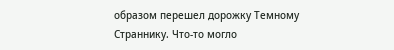образом перешел дорожку Темному Страннику. Что-то могло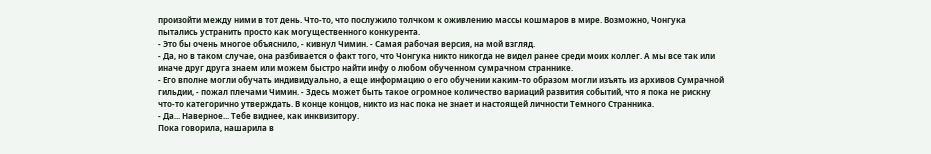произойти между ними в тот день. Что-то, что послужило толчком к оживлению массы кошмаров в мире. Возможно, Чонгука пытались устранить просто как могущественного конкурента.
- Это бы очень многое объяснило, - кивнул Чимин. - Самая рабочая версия, на мой взгляд.
- Да, но в таком случае, она разбивается о факт того, что Чонгука никто никогда не видел ранее среди моих коллег. А мы все так или иначе друг друга знаем или можем быстро найти инфу о любом обученном сумрачном страннике.
- Его вполне могли обучать индивидуально, а еще информацию о его обучении каким-то образом могли изъять из архивов Сумрачной гильдии, - пожал плечами Чимин. - Здесь может быть такое огромное количество вариаций развития событий, что я пока не рискну что-то категорично утверждать. В конце концов, никто из нас пока не знает и настоящей личности Темного Странника.
- Да... Наверное... Тебе виднее, как инквизитору.
Пока говорила, нашарила в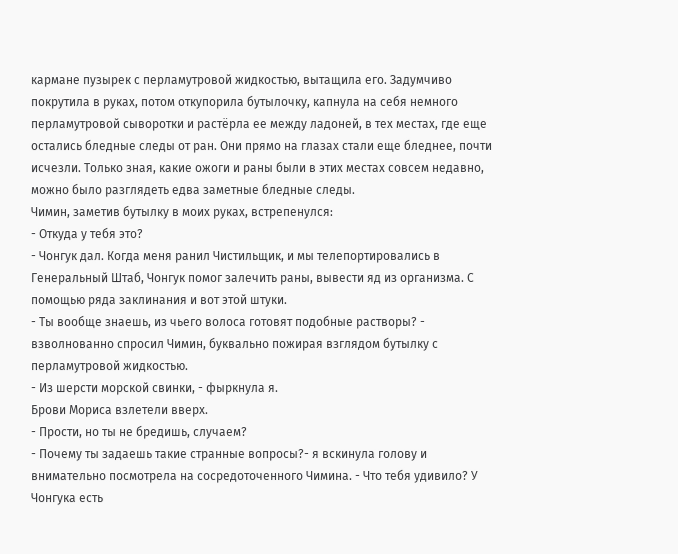кармане пузырек с перламутровой жидкостью, вытащила его. Задумчиво покрутила в руках, потом откупорила бутылочку, капнула на себя немного перламутровой сыворотки и растёрла ее между ладоней, в тех местах, где еще остались бледные следы от ран. Они прямо на глазах стали еще бледнее, почти исчезли. Только зная, какие ожоги и раны были в этих местах совсем недавно, можно было разглядеть едва заметные бледные следы.
Чимин, заметив бутылку в моих руках, встрепенулся:
- Откуда у тебя это?
- Чонгук дал. Когда меня ранил Чистильщик, и мы телепортировались в Генеральный Штаб, Чонгук помог залечить раны, вывести яд из организма. С помощью ряда заклинания и вот этой штуки.
- Ты вообще знаешь, из чьего волоса готовят подобные растворы? - взволнованно спросил Чимин, буквально пожирая взглядом бутылку с перламутровой жидкостью.
- Из шерсти морской свинки, - фыркнула я.
Брови Мориса взлетели вверх.
- Прости, но ты не бредишь, случаем?
- Почему ты задаешь такие странные вопросы?- я вскинула голову и внимательно посмотрела на сосредоточенного Чимина. - Что тебя удивило? У Чонгука есть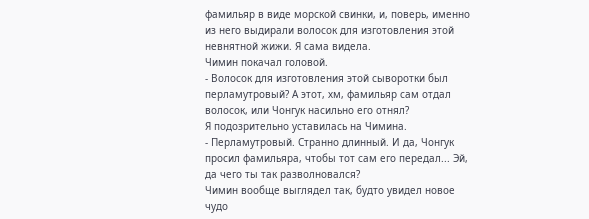фамильяр в виде морской свинки, и, поверь, именно из него выдирали волосок для изготовления этой невнятной жижи. Я сама видела.
Чимин покачал головой.
- Волосок для изготовления этой сыворотки был перламутровый? А этот, хм, фамильяр сам отдал волосок, или Чонгук насильно его отнял?
Я подозрительно уставилась на Чимина.
- Перламутровый. Странно длинный. И да, Чонгук просил фамильяра, чтобы тот сам его передал... Эй, да чего ты так разволновался?
Чимин вообще выглядел так, будто увидел новое чудо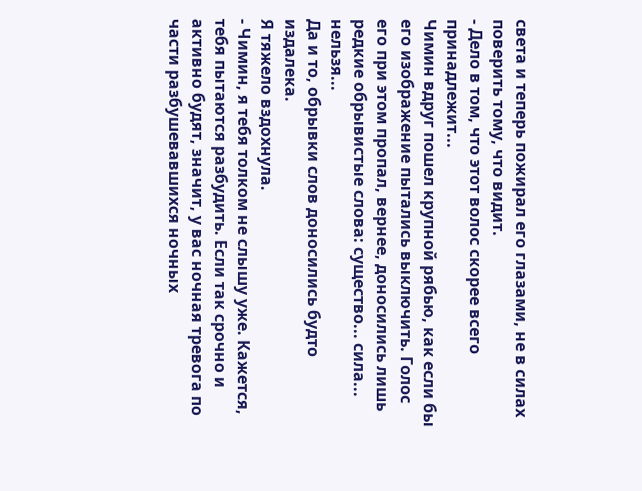света и теперь пожирал его глазами, не в силах поверить тому, что видит.
- Дело в том, что этот волос скорее всего принадлежит...
Чимин вдруг пошел крупной рябью, как если бы его изображение пытались выключить. Голос его при этом пропал, вернее, доносились лишь редкие обрывистые слова: существо... сила... нельзя...
Да и то, обрывки слов доносились будто издалека.
Я тяжело вздохнула.
- Чимин, я тебя толком не слышу уже. Кажется, тебя пытаются разбудить. Если так срочно и активно будят, значит, у вас ночная тревога по части разбушевавшихся ночных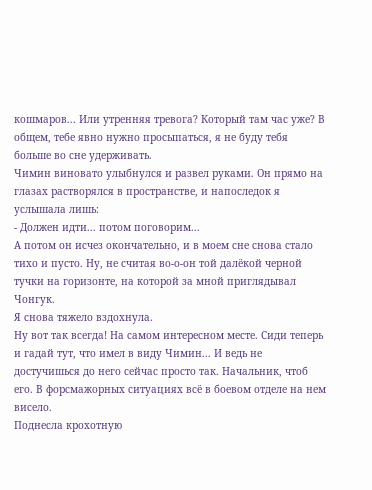кошмаров... Или утренняя тревога? Который там час уже? В общем, тебе явно нужно просыпаться, я не буду тебя больше во сне удерживать.
Чимин виновато улыбнулся и развел руками. Он прямо на глазах растворялся в пространстве, и напоследок я услышала лишь:
- Должен идти... потом поговорим...
А потом он исчез окончательно, и в моем сне снова стало тихо и пусто. Ну, не считая во-о-он той далёкой черной тучки на горизонте, на которой за мной приглядывал Чонгук.
Я снова тяжело вздохнула.
Ну вот так всегда! На самом интересном месте. Сиди теперь и гадай тут, что имел в виду Чимин... И ведь не достучишься до него сейчас просто так. Начальник, чтоб его. В форсмажорных ситуациях всё в боевом отделе на нем висело.
Поднесла крохотную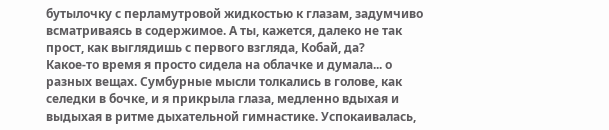бутылочку с перламутровой жидкостью к глазам, задумчиво всматриваясь в содержимое. А ты, кажется, далеко не так прост, как выглядишь с первого взгляда, Кобай, да?
Какое-то время я просто сидела на облачке и думала... о разных вещах. Сумбурные мысли толкались в голове, как селедки в бочке, и я прикрыла глаза, медленно вдыхая и выдыхая в ритме дыхательной гимнастике. Успокаивалась,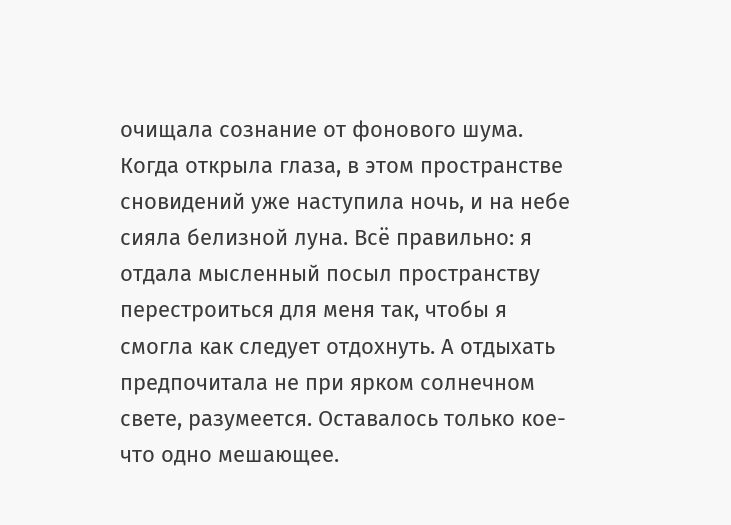очищала сознание от фонового шума.
Когда открыла глаза, в этом пространстве сновидений уже наступила ночь, и на небе сияла белизной луна. Всё правильно: я отдала мысленный посыл пространству перестроиться для меня так, чтобы я смогла как следует отдохнуть. А отдыхать предпочитала не при ярком солнечном свете, разумеется. Оставалось только кое-что одно мешающее.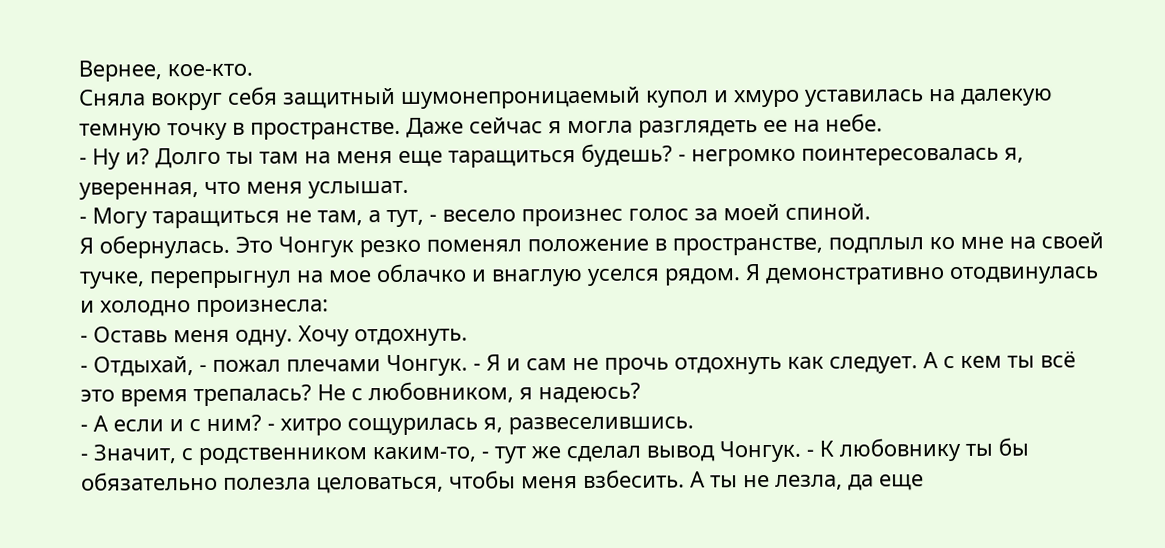Вернее, кое-кто.
Сняла вокруг себя защитный шумонепроницаемый купол и хмуро уставилась на далекую темную точку в пространстве. Даже сейчас я могла разглядеть ее на небе.
- Ну и? Долго ты там на меня еще таращиться будешь? - негромко поинтересовалась я, уверенная, что меня услышат.
- Могу таращиться не там, а тут, - весело произнес голос за моей спиной.
Я обернулась. Это Чонгук резко поменял положение в пространстве, подплыл ко мне на своей тучке, перепрыгнул на мое облачко и внаглую уселся рядом. Я демонстративно отодвинулась и холодно произнесла:
- Оставь меня одну. Хочу отдохнуть.
- Отдыхай, - пожал плечами Чонгук. - Я и сам не прочь отдохнуть как следует. А с кем ты всё это время трепалась? Не с любовником, я надеюсь?
- А если и с ним? - хитро сощурилась я, развеселившись.
- Значит, с родственником каким-то, - тут же сделал вывод Чонгук. - К любовнику ты бы обязательно полезла целоваться, чтобы меня взбесить. А ты не лезла, да еще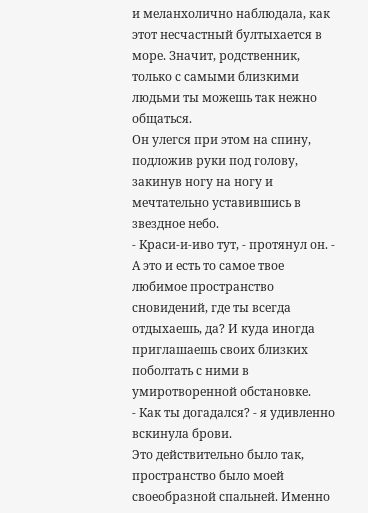и меланхолично наблюдала, как этот несчастный бултыхается в море. Значит, родственник, только с самыми близкими людьми ты можешь так нежно общаться.
Он улегся при этом на спину, подложив руки под голову, закинув ногу на ногу и мечтательно уставившись в звездное небо.
- Краси-и-иво тут, - протянул он. - А это и есть то самое твое любимое пространство сновидений, где ты всегда отдыхаешь, да? И куда иногда приглашаешь своих близких поболтать с ними в умиротворенной обстановке.
- Как ты догадался? - я удивленно вскинула брови.
Это действительно было так, пространство было моей своеобразной спальней. Именно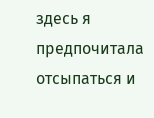здесь я предпочитала отсыпаться и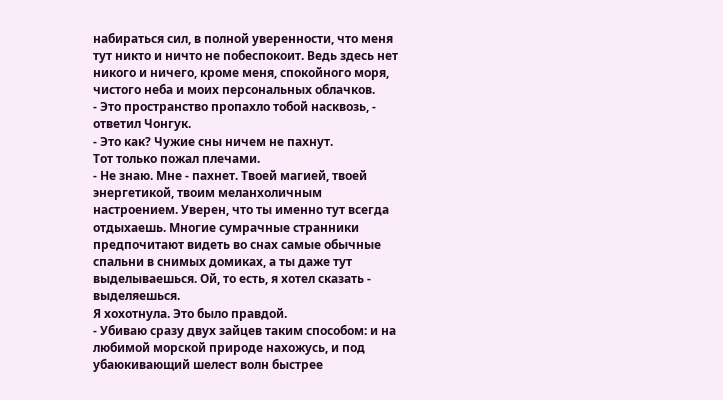набираться сил, в полной уверенности, что меня тут никто и ничто не побеспокоит. Ведь здесь нет никого и ничего, кроме меня, спокойного моря, чистого неба и моих персональных облачков.
- Это пространство пропахло тобой насквозь, - ответил Чонгук.
- Это как? Чужие сны ничем не пахнут.
Тот только пожал плечами.
- Не знаю. Мне - пахнет. Твоей магией, твоей энергетикой, твоим меланхоличным настроением. Уверен, что ты именно тут всегда отдыхаешь. Многие сумрачные странники предпочитают видеть во снах самые обычные спальни в снимых домиках, а ты даже тут выделываешься. Ой, то есть, я хотел сказать - выделяешься.
Я хохотнула. Это было правдой.
- Убиваю сразу двух зайцев таким способом: и на любимой морской природе нахожусь, и под убаюкивающий шелест волн быстрее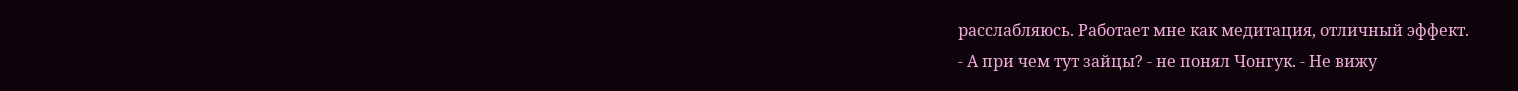расслабляюсь. Работает мне как медитация, отличный эффект.
- А при чем тут зайцы? - не понял Чонгук. - Не вижу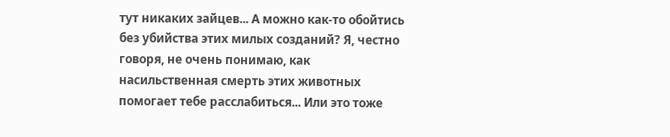тут никаких зайцев... А можно как-то обойтись без убийства этих милых созданий? Я, честно говоря, не очень понимаю, как насильственная смерть этих животных помогает тебе расслабиться... Или это тоже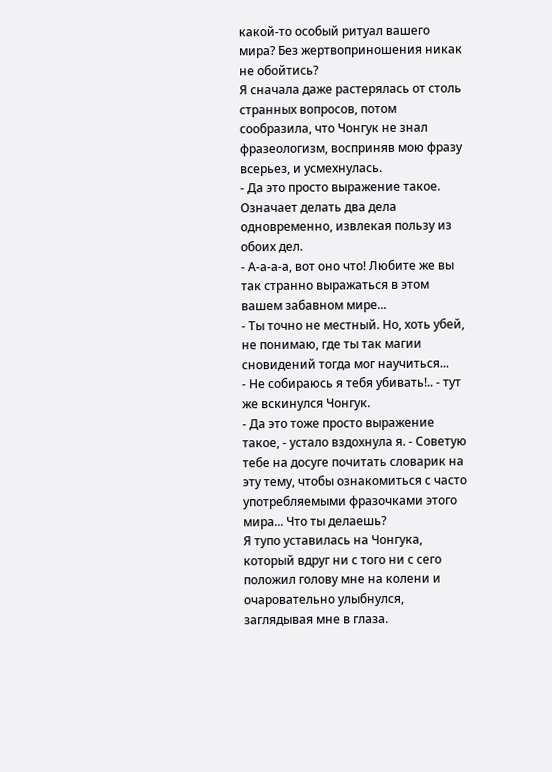какой-то особый ритуал вашего мира? Без жертвоприношения никак не обойтись?
Я сначала даже растерялась от столь странных вопросов, потом сообразила, что Чонгук не знал фразеологизм, восприняв мою фразу всерьез, и усмехнулась.
- Да это просто выражение такое. Означает делать два дела одновременно, извлекая пользу из обоих дел.
- А-а-а-а, вот оно что! Любите же вы так странно выражаться в этом вашем забавном мире...
- Ты точно не местный. Но, хоть убей, не понимаю, где ты так магии сновидений тогда мог научиться...
- Не собираюсь я тебя убивать!.. - тут же вскинулся Чонгук.
- Да это тоже просто выражение такое, - устало вздохнула я. - Советую тебе на досуге почитать словарик на эту тему, чтобы ознакомиться с часто употребляемыми фразочками этого мира... Что ты делаешь?
Я тупо уставилась на Чонгука, который вдруг ни с того ни с сего положил голову мне на колени и очаровательно улыбнулся, заглядывая мне в глаза.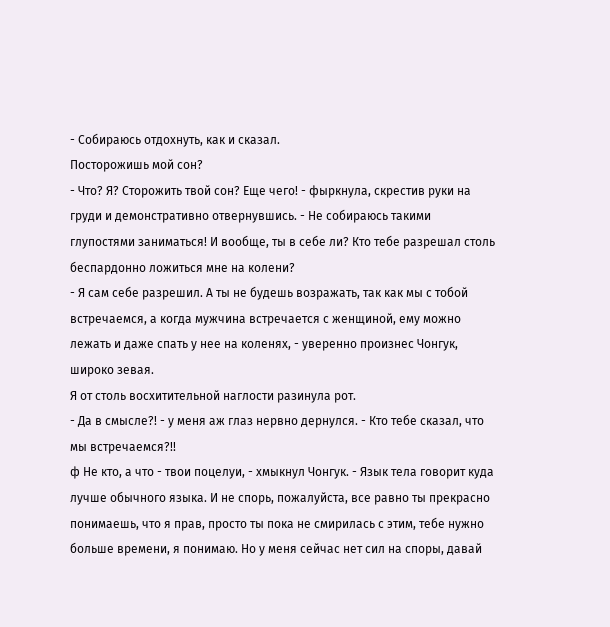- Собираюсь отдохнуть, как и сказал.
Посторожишь мой сон?
- Что? Я? Сторожить твой сон? Еще чего! - фыркнула, скрестив руки на груди и демонстративно отвернувшись. - Не собираюсь такими глупостями заниматься! И вообще, ты в себе ли? Кто тебе разрешал столь беспардонно ложиться мне на колени?
- Я сам себе разрешил. А ты не будешь возражать, так как мы с тобой встречаемся, а когда мужчина встречается с женщиной, ему можно лежать и даже спать у нее на коленях, - уверенно произнес Чонгук, широко зевая.
Я от столь восхитительной наглости разинула рот.
- Да в смысле?! - у меня аж глаз нервно дернулся. - Кто тебе сказал, что мы встречаемся?!!
ф Не кто, а что - твои поцелуи, - хмыкнул Чонгук. - Язык тела говорит куда лучше обычного языка. И не спорь, пожалуйста, все равно ты прекрасно понимаешь, что я прав, просто ты пока не смирилась с этим, тебе нужно больше времени, я понимаю. Но у меня сейчас нет сил на споры, давай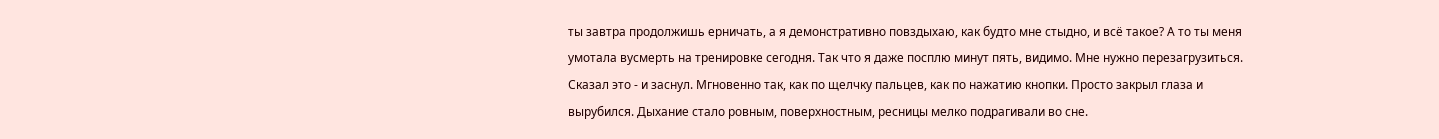ты завтра продолжишь ерничать, а я демонстративно повздыхаю, как будто мне стыдно, и всё такое? А то ты меня умотала вусмерть на тренировке сегодня. Так что я даже посплю минут пять, видимо. Мне нужно перезагрузиться.
Сказал это - и заснул. Мгновенно так, как по щелчку пальцев, как по нажатию кнопки. Просто закрыл глаза и вырубился. Дыхание стало ровным, поверхностным, ресницы мелко подрагивали во сне.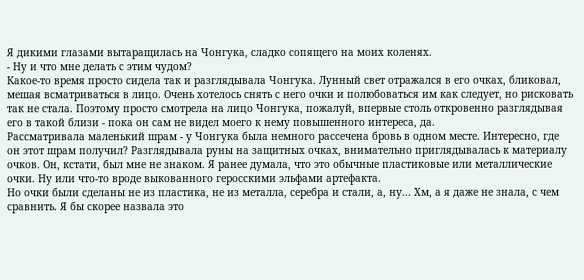Я дикими глазами вытаращилась на Чонгука, сладко сопящего на моих коленях.
- Ну и что мне делать с этим чудом?
Какое-то время просто сидела так и разглядывала Чонгука. Лунный свет отражался в его очках, бликовал, мешая всматриваться в лицо. Очень хотелось снять с него очки и полюбоваться им как следует, но рисковать так не стала. Поэтому просто смотрела на лицо Чонгука, пожалуй, впервые столь откровенно разглядывая его в такой близи - пока он сам не видел моего к нему повышенного интереса, да.
Рассматривала маленький шрам - у Чонгука была немного рассечена бровь в одном месте. Интересно, где он этот шрам получил? Разглядывала руны на защитных очках, внимательно приглядывалась к материалу очков. Он, кстати, был мне не знаком. Я ранее думала, что это обычные пластиковые или металлические очки. Ну или что-то вроде выкованного геросскими эльфами артефакта.
Но очки были сделаны не из пластика, не из металла, серебра и стали, а, ну... Хм, а я даже не знала, с чем сравнить. Я бы скорее назвала это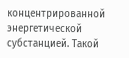концентрированной энергетической субстанцией. Такой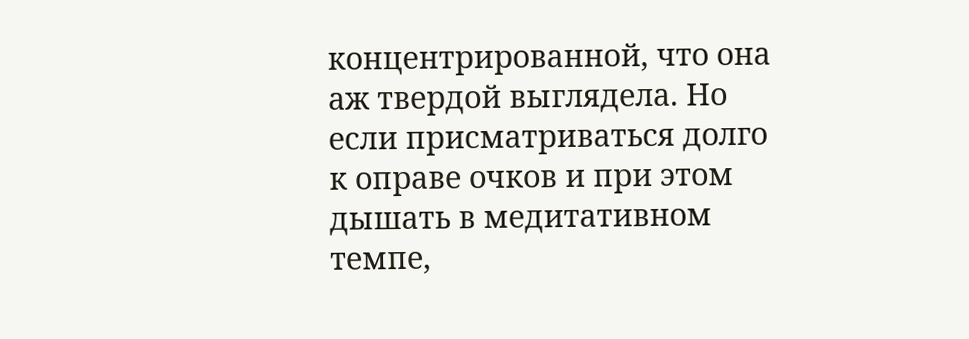концентрированной, что она аж твердой выглядела. Но если присматриваться долго к оправе очков и при этом дышать в медитативном темпе,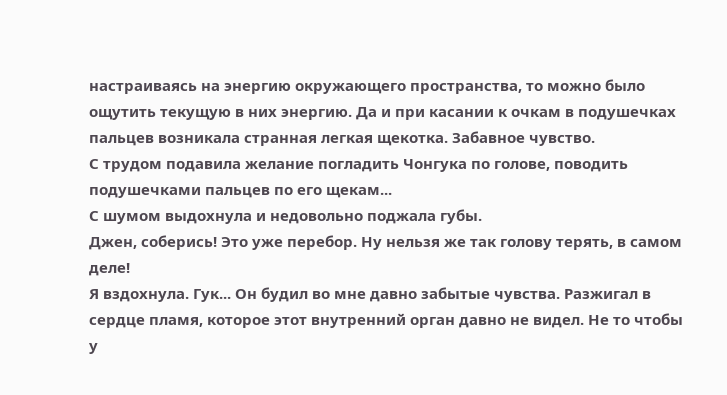настраиваясь на энергию окружающего пространства, то можно было ощутить текущую в них энергию. Да и при касании к очкам в подушечках пальцев возникала странная легкая щекотка. Забавное чувство.
С трудом подавила желание погладить Чонгука по голове, поводить подушечками пальцев по его щекам...
С шумом выдохнула и недовольно поджала губы.
Джен, соберись! Это уже перебор. Ну нельзя же так голову терять, в самом деле!
Я вздохнула. Гук... Он будил во мне давно забытые чувства. Разжигал в сердце пламя, которое этот внутренний орган давно не видел. Не то чтобы у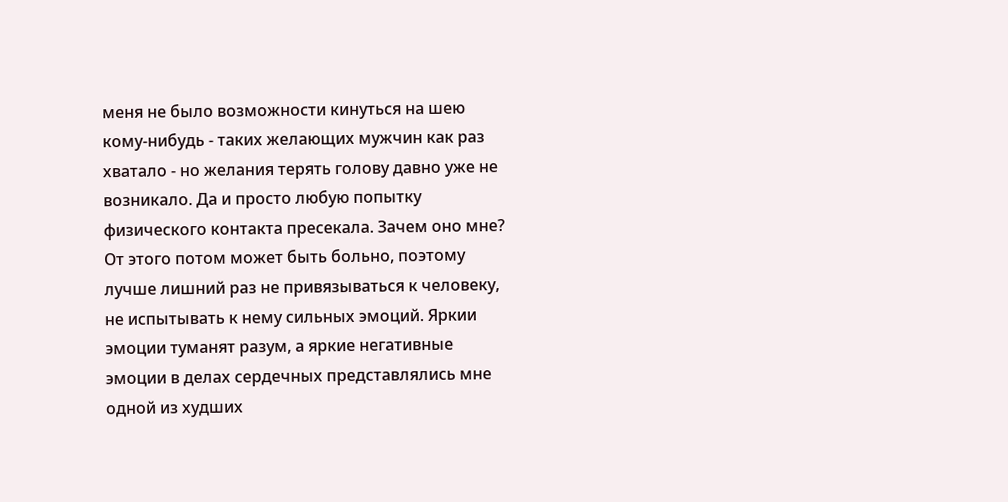меня не было возможности кинуться на шею кому-нибудь - таких желающих мужчин как раз хватало - но желания терять голову давно уже не возникало. Да и просто любую попытку физического контакта пресекала. Зачем оно мне? От этого потом может быть больно, поэтому лучше лишний раз не привязываться к человеку, не испытывать к нему сильных эмоций. Яркии эмоции туманят разум, а яркие негативные эмоции в делах сердечных представлялись мне одной из худших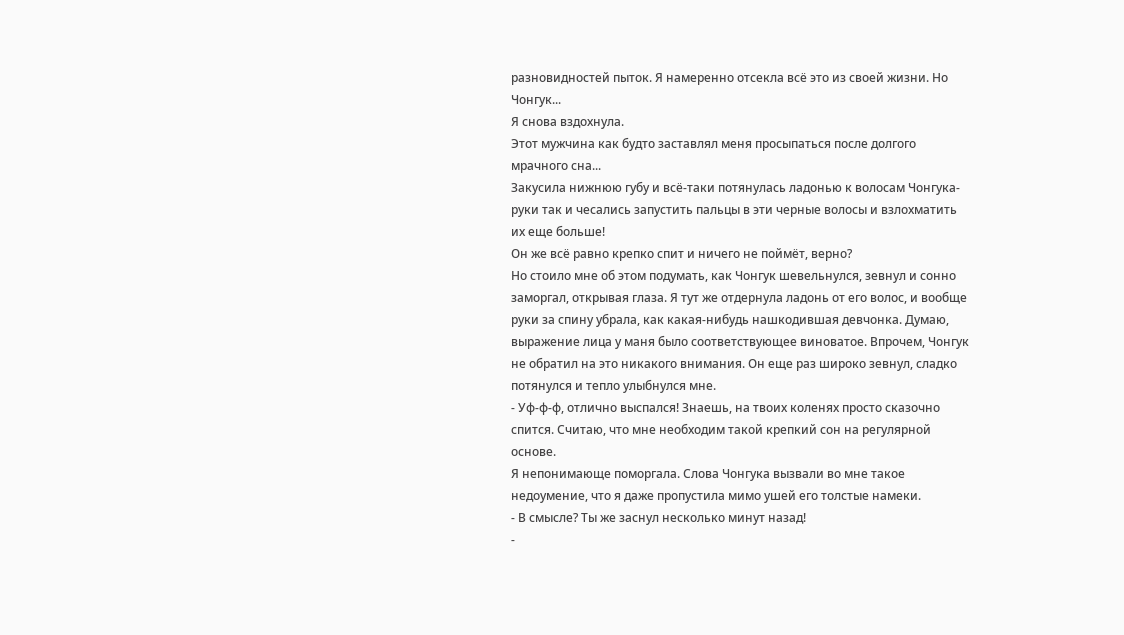разновидностей пыток. Я намеренно отсекла всё это из своей жизни. Но Чонгук...
Я снова вздохнула.
Этот мужчина как будто заставлял меня просыпаться после долгого мрачного сна...
Закусила нижнюю губу и всё-таки потянулась ладонью к волосам Чонгука- руки так и чесались запустить пальцы в эти черные волосы и взлохматить их еще больше!
Он же всё равно крепко спит и ничего не поймёт, верно?
Но стоило мне об этом подумать, как Чонгук шевельнулся, зевнул и сонно заморгал, открывая глаза. Я тут же отдернула ладонь от его волос, и вообще руки за спину убрала, как какая-нибудь нашкодившая девчонка. Думаю, выражение лица у маня было соответствующее виноватое. Впрочем, Чонгук не обратил на это никакого внимания. Он еще раз широко зевнул, сладко потянулся и тепло улыбнулся мне.
- Уф-ф-ф, отлично выспался! Знаешь, на твоих коленях просто сказочно спится. Считаю, что мне необходим такой крепкий сон на регулярной основе.
Я непонимающе поморгала. Слова Чонгука вызвали во мне такое недоумение, что я даже пропустила мимо ушей его толстые намеки.
- В смысле? Ты же заснул несколько минут назад!
-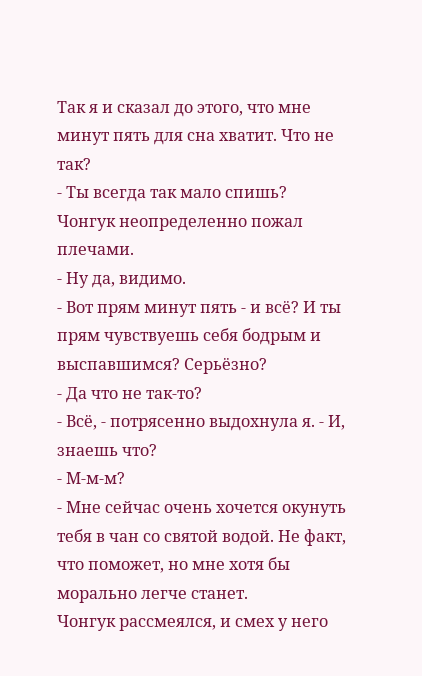Так я и сказал до этого, что мне минут пять для сна хватит. Что не так?
- Ты всегда так мало спишь?
Чонгук неопределенно пожал плечами.
- Ну да, видимо.
- Вот прям минут пять - и всё? И ты прям чувствуешь себя бодрым и выспавшимся? Серьёзно?
- Да что не так-то?
- Всё, - потрясенно выдохнула я. - И, знаешь что?
- М-м-м?
- Мне сейчас очень хочется окунуть тебя в чан со святой водой. Не факт, что поможет, но мне хотя бы морально легче станет.
Чонгук рассмеялся, и смех у него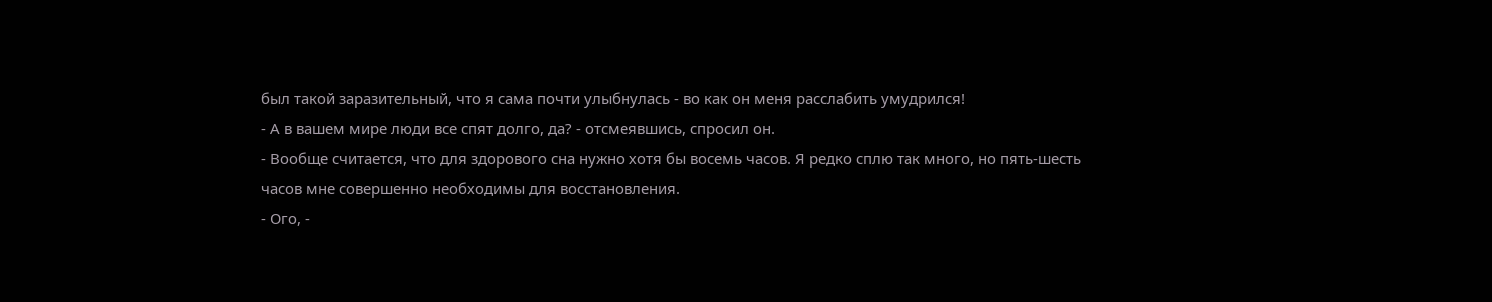был такой заразительный, что я сама почти улыбнулась - во как он меня расслабить умудрился!
- А в вашем мире люди все спят долго, да? - отсмеявшись, спросил он.
- Вообще считается, что для здорового сна нужно хотя бы восемь часов. Я редко сплю так много, но пять-шесть часов мне совершенно необходимы для восстановления.
- Ого, -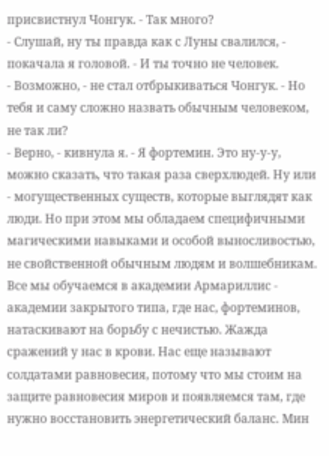присвистнул Чонгук. - Так много?
- Слушай, ну ты правда как с Луны свалился, - покачала я головой. - И ты точно не человек.
- Возможно, - не стал отбрыкиваться Чонгук. - Но тебя и саму сложно назвать обычным человеком, не так ли?
- Верно, - кивнула я. - Я фортемин. Это ну-у-у, можно сказать, что такая раза сверхлюдей. Ну или - могущественных существ, которые выглядят как люди. Но при этом мы обладаем специфичными магическими навыками и особой выносливостью, не свойственной обычным людям и волшебникам. Все мы обучаемся в академии Армариллис - академии закрытого типа, где нас, фортеминов, натаскивают на борьбу с нечистью. Жажда сражений у нас в крови. Нас еще называют солдатами равновесия, потому что мы стоим на защите равновесия миров и появляемся там, где нужно восстановить энергетический баланс. Мин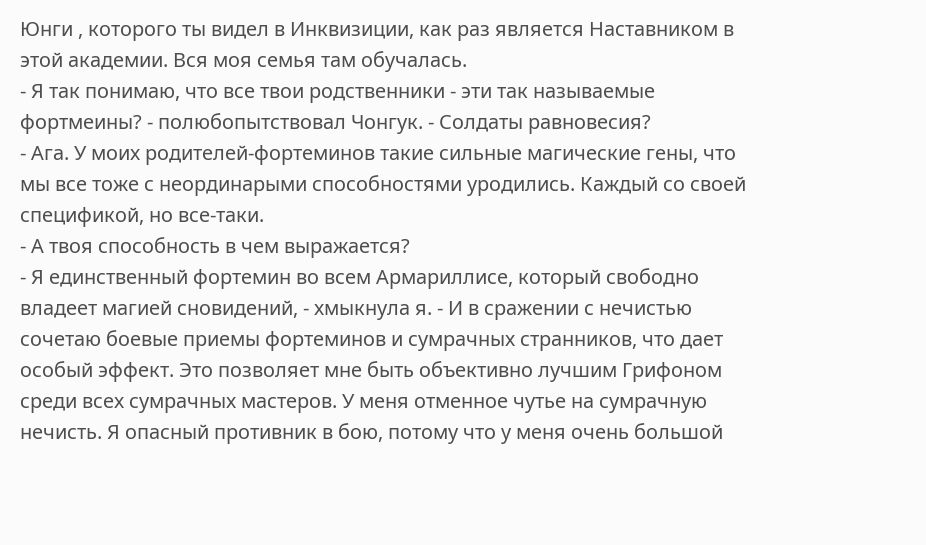Юнги , которого ты видел в Инквизиции, как раз является Наставником в этой академии. Вся моя семья там обучалась.
- Я так понимаю, что все твои родственники - эти так называемые фортмеины? - полюбопытствовал Чонгук. - Солдаты равновесия?
- Ага. У моих родителей-фортеминов такие сильные магические гены, что мы все тоже с неординарыми способностями уродились. Каждый со своей спецификой, но все-таки.
- А твоя способность в чем выражается?
- Я единственный фортемин во всем Армариллисе, который свободно владеет магией сновидений, - хмыкнула я. - И в сражении с нечистью сочетаю боевые приемы фортеминов и сумрачных странников, что дает особый эффект. Это позволяет мне быть объективно лучшим Грифоном среди всех сумрачных мастеров. У меня отменное чутье на сумрачную нечисть. Я опасный противник в бою, потому что у меня очень большой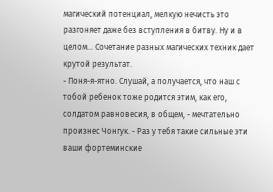магический потенциал, мелкую нечисть это разгоняет даже без вступления в битву. Ну и в целом... Сочетание разных магических техник дает крутой результат.
- Поня-я-ятно. Слушай, а получается, что наш с тобой ребенок тоже родится этим, как его, солдатом равновесия, в общем, - мечтательно произнес Чонгук. - Раз у тебя такие сильные эти ваши фортеминские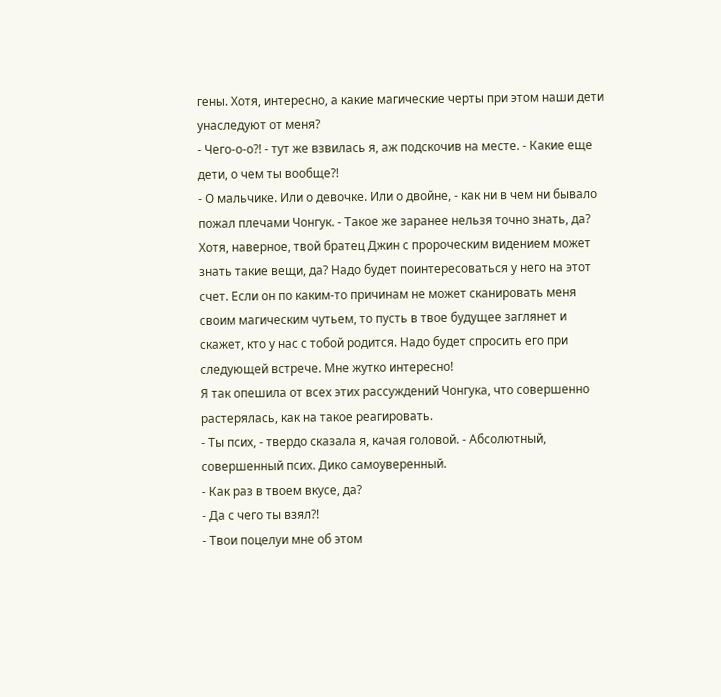гены. Хотя, интересно, а какие магические черты при этом наши дети унаследуют от меня?
- Чего-о-о?! - тут же взвилась я, аж подскочив на месте. - Какие еще дети, о чем ты вообще?!
- О мальчике. Или о девочке. Или о двойне, - как ни в чем ни бывало пожал плечами Чонгук. - Такое же заранее нельзя точно знать, да? Хотя, наверное, твой братец Джин с пророческим видением может знать такие вещи, да? Надо будет поинтересоваться у него на этот счет. Если он по каким-то причинам не может сканировать меня своим магическим чутьем, то пусть в твое будущее заглянет и скажет, кто у нас с тобой родится. Надо будет спросить его при следующей встрече. Мне жутко интересно!
Я так опешила от всех этих рассуждений Чонгука, что совершенно растерялась, как на такое реагировать.
- Ты псих, - твердо сказала я, качая головой. - Абсолютный, совершенный псих. Дико самоуверенный.
- Как раз в твоем вкусе, да?
- Да с чего ты взял?!
- Твои поцелуи мне об этом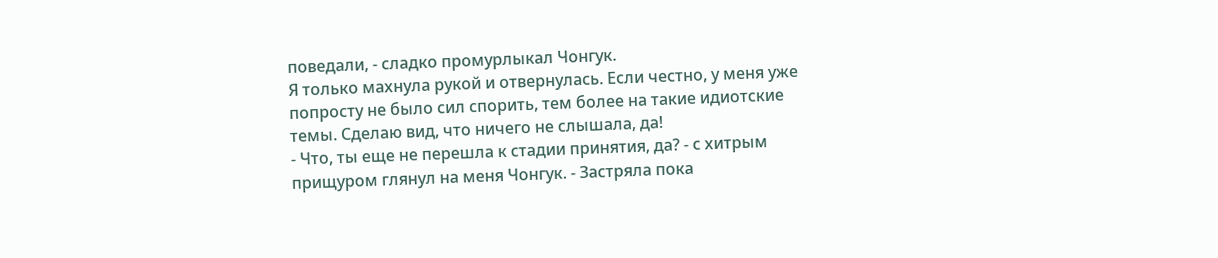поведали, - сладко промурлыкал Чонгук.
Я только махнула рукой и отвернулась. Если честно, у меня уже попросту не было сил спорить, тем более на такие идиотские темы. Сделаю вид, что ничего не слышала, да!
- Что, ты еще не перешла к стадии принятия, да? - с хитрым прищуром глянул на меня Чонгук. - Застряла пока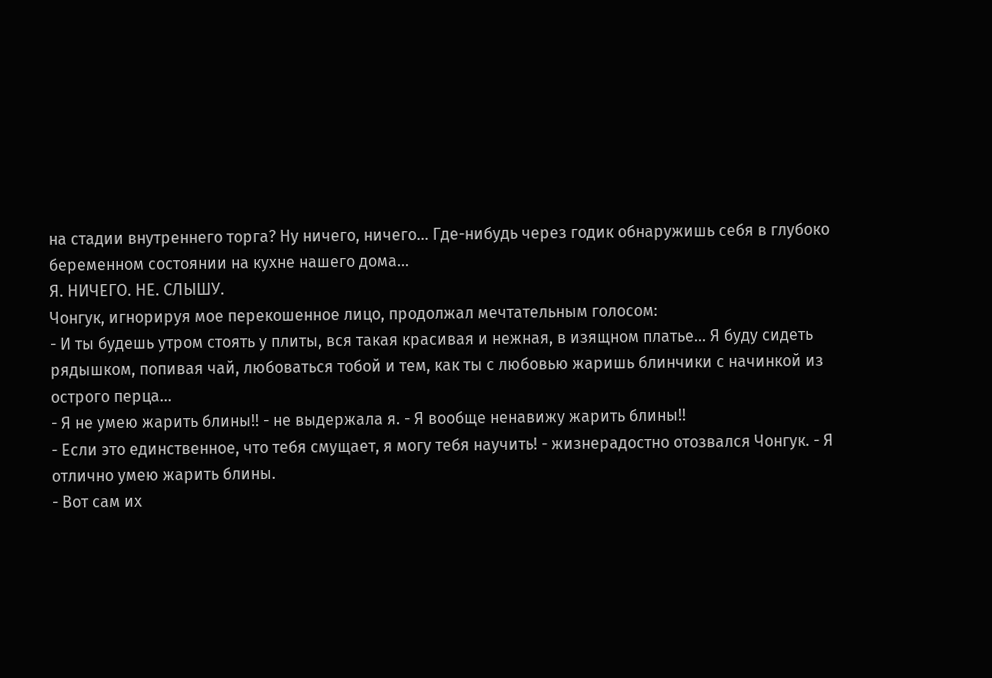на стадии внутреннего торга? Ну ничего, ничего... Где-нибудь через годик обнаружишь себя в глубоко беременном состоянии на кухне нашего дома...
Я. НИЧЕГО. НЕ. СЛЫШУ.
Чонгук, игнорируя мое перекошенное лицо, продолжал мечтательным голосом:
- И ты будешь утром стоять у плиты, вся такая красивая и нежная, в изящном платье... Я буду сидеть рядышком, попивая чай, любоваться тобой и тем, как ты с любовью жаришь блинчики с начинкой из острого перца...
- Я не умею жарить блины!! - не выдержала я. - Я вообще ненавижу жарить блины!!
- Если это единственное, что тебя смущает, я могу тебя научить! - жизнерадостно отозвался Чонгук. - Я отлично умею жарить блины.
- Вот сам их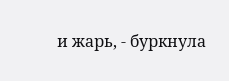и жарь, - буркнула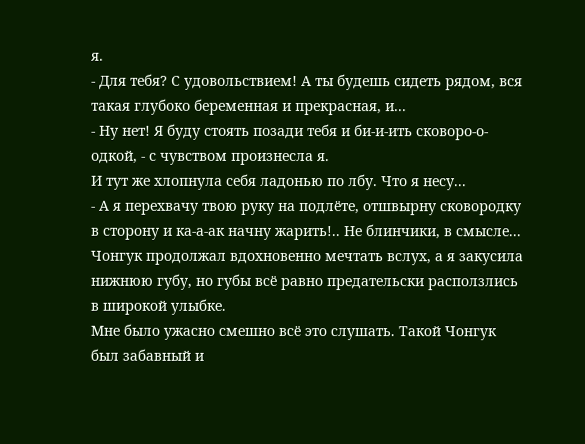я.
- Для тебя? С удовольствием! А ты будешь сидеть рядом, вся такая глубоко беременная и прекрасная, и...
- Ну нет! Я буду стоять позади тебя и би-и-ить сковоро-о-одкой, - с чувством произнесла я.
И тут же хлопнула себя ладонью по лбу. Что я несу...
- А я перехвачу твою руку на подлёте, отшвырну сковородку в сторону и ка-а-ак начну жарить!.. Не блинчики, в смысле...
Чонгук продолжал вдохновенно мечтать вслух, а я закусила нижнюю губу, но губы всё равно предательски расползлись в широкой улыбке.
Мне было ужасно смешно всё это слушать. Такой Чонгук был забавный и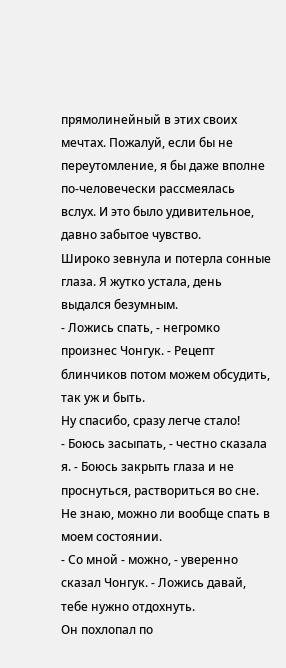прямолинейный в этих своих мечтах. Пожалуй, если бы не переутомление, я бы даже вполне по-человечески рассмеялась вслух. И это было удивительное, давно забытое чувство.
Широко зевнула и потерла сонные глаза. Я жутко устала, день выдался безумным.
- Ложись спать, - негромко произнес Чонгук. - Рецепт блинчиков потом можем обсудить, так уж и быть.
Ну спасибо, сразу легче стало!
- Боюсь засыпать, - честно сказала я. - Боюсь закрыть глаза и не проснуться, раствориться во сне. Не знаю, можно ли вообще спать в моем состоянии.
- Со мной - можно, - уверенно сказал Чонгук. - Ложись давай, тебе нужно отдохнуть.
Он похлопал по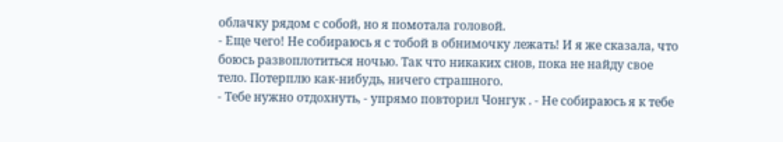облачку рядом с собой, но я помотала головой.
- Еще чего! Не собираюсь я с тобой в обнимочку лежать! И я же сказала, что боюсь развоплотиться ночью. Так что никаких снов, пока не найду свое тело. Потерплю как-нибудь, ничего страшного.
- Тебе нужно отдохнуть, - упрямо повторил Чонгук . - Не собираюсь я к тебе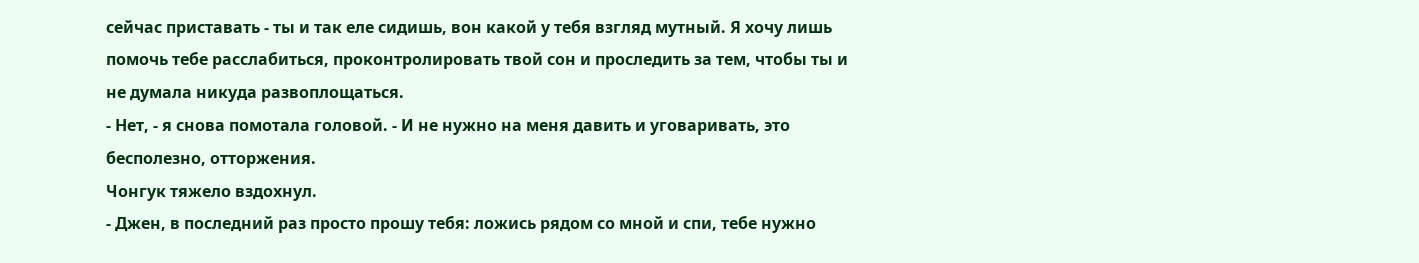сейчас приставать - ты и так еле сидишь, вон какой у тебя взгляд мутный. Я хочу лишь помочь тебе расслабиться, проконтролировать твой сон и проследить за тем, чтобы ты и не думала никуда развоплощаться.
- Нет, - я снова помотала головой. - И не нужно на меня давить и уговаривать, это бесполезно, отторжения.
Чонгук тяжело вздохнул.
- Джен, в последний раз просто прошу тебя: ложись рядом со мной и спи, тебе нужно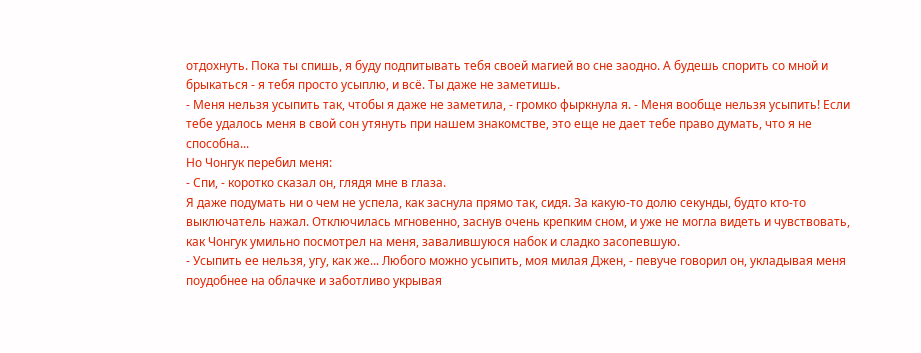отдохнуть. Пока ты спишь, я буду подпитывать тебя своей магией во сне заодно. А будешь спорить со мной и брыкаться - я тебя просто усыплю, и всё. Ты даже не заметишь.
- Меня нельзя усыпить так, чтобы я даже не заметила, - громко фыркнула я. - Меня вообще нельзя усыпить! Если тебе удалось меня в свой сон утянуть при нашем знакомстве, это еще не дает тебе право думать, что я не способна...
Но Чонгук перебил меня:
- Спи, - коротко сказал он, глядя мне в глаза.
Я даже подумать ни о чем не успела, как заснула прямо так, сидя. За какую-то долю секунды, будто кто-то выключатель нажал. Отключилась мгновенно, заснув очень крепким сном, и уже не могла видеть и чувствовать, как Чонгук умильно посмотрел на меня, завалившуюся набок и сладко засопевшую.
- Усыпить ее нельзя, угу, как же... Любого можно усыпить, моя милая Джен, - певуче говорил он, укладывая меня поудобнее на облачке и заботливо укрывая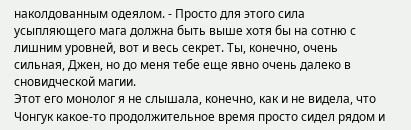наколдованным одеялом. - Просто для этого сила усыпляющего мага должна быть выше хотя бы на сотню с лишним уровней, вот и весь секрет. Ты, конечно, очень сильная, Джен, но до меня тебе еще явно очень далеко в сновидческой магии.
Этот его монолог я не слышала, конечно, как и не видела, что Чонгук какое-то продолжительное время просто сидел рядом и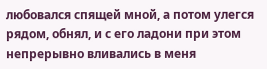любовался спящей мной, а потом улегся рядом, обнял, и с его ладони при этом непрерывно вливались в меня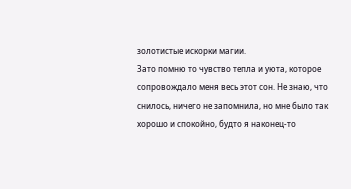золотистые искорки магии.
Зато помню то чувство тепла и уюта, которое сопровождало меня весь этот сон. Не знаю, что снилось, ничего не запомнила, но мне было так хорошо и спокойно, будто я наконец-то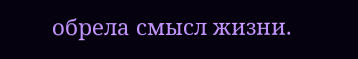обрела смысл жизни.